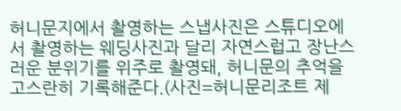허니문지에서 촬영하는 스냅사진은 스튜디오에서 촬영하는 웨딩사진과 달리 자연스럽고 장난스러운 분위기를 위주로 촬영돼, 허니문의 추억을 고스란히 기록해준다.(사진=허니문리조트 제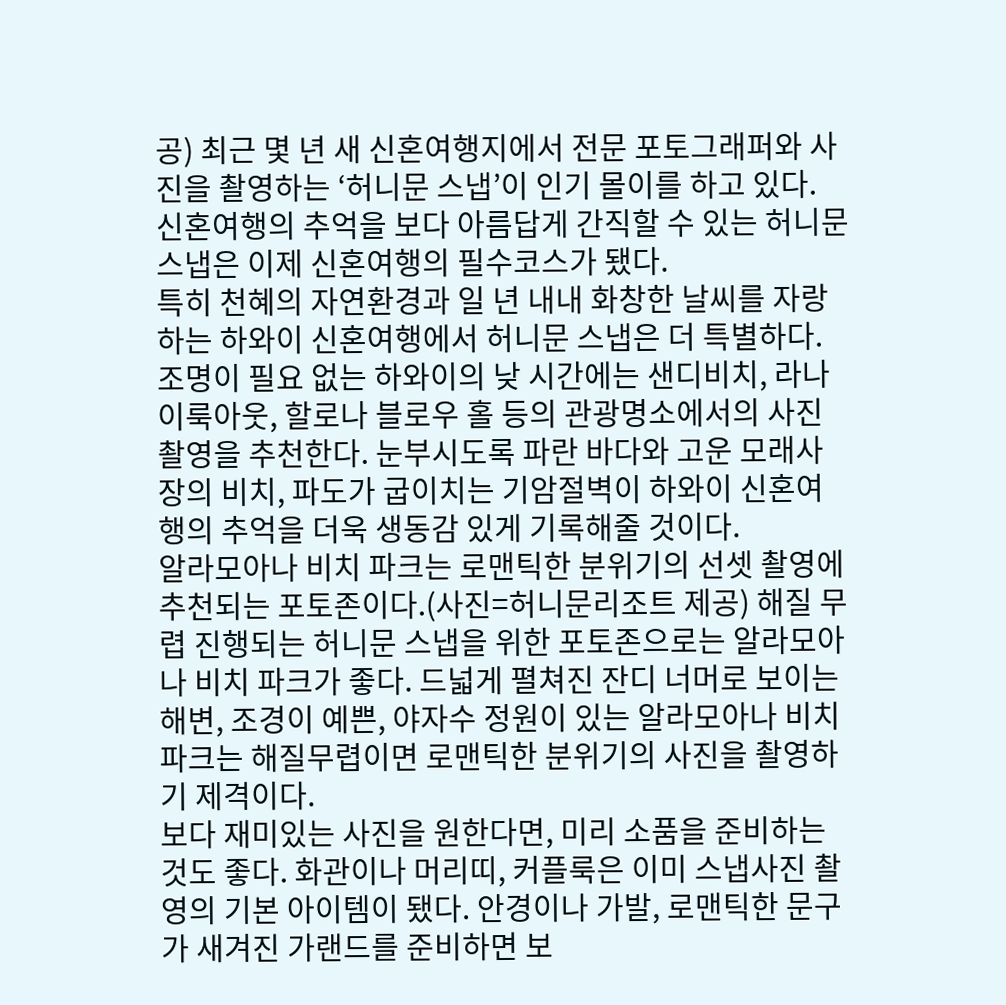공) 최근 몇 년 새 신혼여행지에서 전문 포토그래퍼와 사진을 촬영하는 ‘허니문 스냅’이 인기 몰이를 하고 있다. 신혼여행의 추억을 보다 아름답게 간직할 수 있는 허니문 스냅은 이제 신혼여행의 필수코스가 됐다.
특히 천혜의 자연환경과 일 년 내내 화창한 날씨를 자랑하는 하와이 신혼여행에서 허니문 스냅은 더 특별하다. 조명이 필요 없는 하와이의 낮 시간에는 샌디비치, 라나이룩아웃, 할로나 블로우 홀 등의 관광명소에서의 사진 촬영을 추천한다. 눈부시도록 파란 바다와 고운 모래사장의 비치, 파도가 굽이치는 기암절벽이 하와이 신혼여행의 추억을 더욱 생동감 있게 기록해줄 것이다.
알라모아나 비치 파크는 로맨틱한 분위기의 선셋 촬영에 추천되는 포토존이다.(사진=허니문리조트 제공) 해질 무렵 진행되는 허니문 스냅을 위한 포토존으로는 알라모아나 비치 파크가 좋다. 드넓게 펼쳐진 잔디 너머로 보이는 해변, 조경이 예쁜, 야자수 정원이 있는 알라모아나 비치 파크는 해질무렵이면 로맨틱한 분위기의 사진을 촬영하기 제격이다.
보다 재미있는 사진을 원한다면, 미리 소품을 준비하는 것도 좋다. 화관이나 머리띠, 커플룩은 이미 스냅사진 촬영의 기본 아이템이 됐다. 안경이나 가발, 로맨틱한 문구가 새겨진 가랜드를 준비하면 보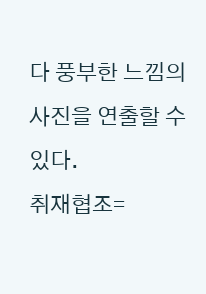다 풍부한 느낌의 사진을 연출할 수 있다.
취재협조=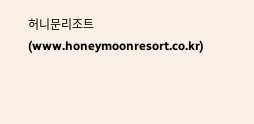허니문리조트(www.honeymoonresort.co.kr)